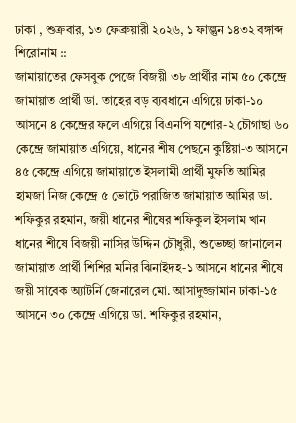ঢাকা , শুক্রবার, ১৩ ফেব্রুয়ারী ২০২৬, ১ ফাল্গুন ১৪৩২ বঙ্গাব্দ
শিরোনাম ::
জামায়াতের ফেসবুক পেজে বিজয়ী ৩৮ প্রার্থীর নাম ৫০ কেন্দ্রে জামায়াত প্রার্থী ডা. তাহের বড় ব্যবধানে এগিয়ে ঢাকা-১০ আসনে ৪ কেন্দ্রের ফলে এগিয়ে বিএনপি যশোর-২ চৌগাছা ৬০ কেন্দ্রে জামায়াত এগিয়ে, ধানের শীষ পেছনে কুষ্টিয়া-৩ আসনে ৪৫ কেন্দ্রে এগিয়ে জামায়াতে ইসলামী প্রার্থী মুফতি আমির হামজা নিজ কেন্দ্রে ৫ ভোটে পরাজিত জামায়াত আমির ডা. শফিকুর রহমান, জয়ী ধানের শীষের শফিকুল ইসলাম খান ধানের শীষে বিজয়ী নাসির উদ্দিন চৌধুরী, শুভেচ্ছা জানালেন জামায়াত প্রার্থী শিশির মনির ঝিনাইদহ-১ আসনে ধানের শীষে জয়ী সাবেক অ্যাটর্নি জেনারেল মো. আসাদুজ্জামান ঢাকা-১৫ আসনে ৩০ কেন্দ্রে এগিয়ে ডা. শফিকুর রহমান,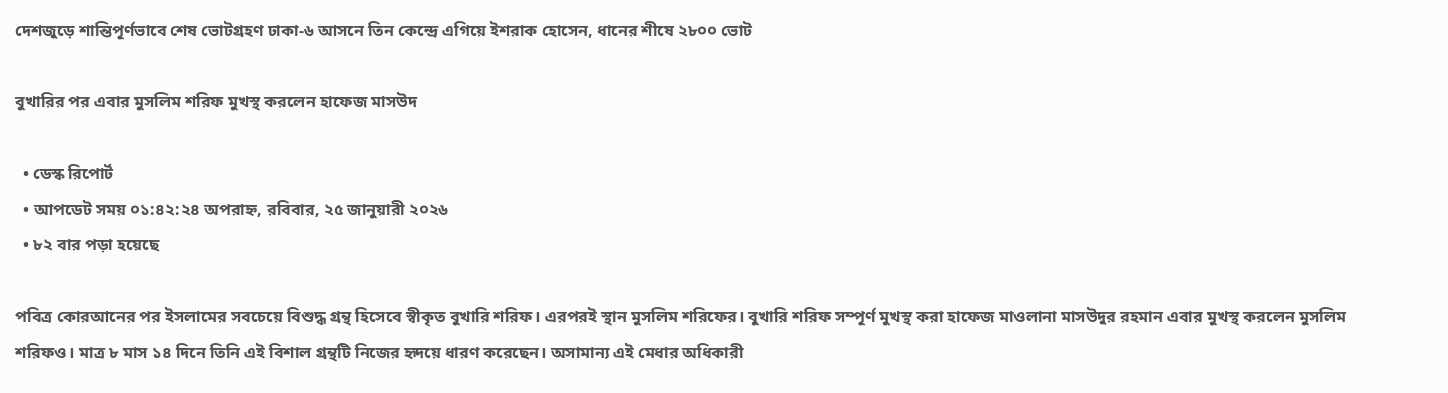দেশজুড়ে শান্তিপূর্ণভাবে শেষ ভোটগ্রহণ ঢাকা-৬ আসনে তিন কেন্দ্রে এগিয়ে ইশরাক হোসেন, ধানের শীষে ২৮০০ ভোট

বুখারির পর এবার মুসলিম শরিফ মুখস্থ করলেন হাফেজ মাসউদ

  • ডেস্ক রিপোর্ট
  • আপডেট সময় ০১:৪২:২৪ অপরাহ্ন, রবিবার, ২৫ জানুয়ারী ২০২৬
  • ৮২ বার পড়া হয়েছে

পবিত্র কোরআনের পর ইসলামের সবচেয়ে বিশুদ্ধ গ্রন্থ হিসেবে স্বীকৃত বুখারি শরিফ। এরপরই স্থান মুসলিম শরিফের। বুখারি শরিফ সম্পূর্ণ মুখস্থ করা হাফেজ মাওলানা মাসউদুর রহমান এবার মুখস্থ করলেন মুসলিম শরিফও। মাত্র ৮ মাস ১৪ দিনে তিনি এই বিশাল গ্রন্থটি নিজের হৃদয়ে ধারণ করেছেন। অসামান্য এই মেধার অধিকারী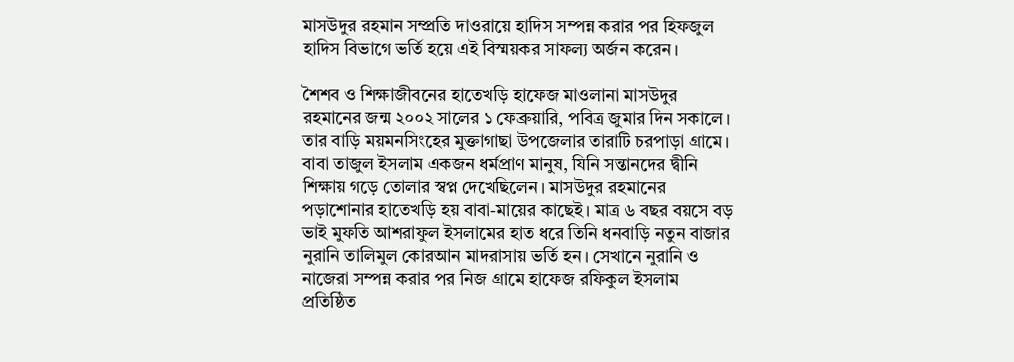মাসউদুর রহমান সম্প্রতি দাওরায়ে হাদিস সম্পন্ন করার পর হিফজুল হাদিস বিভাগে ভর্তি হয়ে এই বিস্ময়কর সাফল্য অর্জন করেন।

শৈশব ও শিক্ষাজীবনের হাতেখড়ি হাফেজ মাওলানা মাসউদুর রহমানের জন্ম ২০০২ সালের ১ ফেব্রুয়ারি, পবিত্র জুমার দিন সকালে। তার বাড়ি ময়মনসিংহের মুক্তাগাছা উপজেলার তারাটি চরপাড়া গ্রামে। বাবা তাজুল ইসলাম একজন ধর্মপ্রাণ মানুষ, যিনি সন্তানদের দ্বীনি শিক্ষায় গড়ে তোলার স্বপ্ন দেখেছিলেন। মাসউদুর রহমানের পড়াশোনার হাতেখড়ি হয় বাবা-মায়ের কাছেই। মাত্র ৬ বছর বয়সে বড় ভাই মুফতি আশরাফুল ইসলামের হাত ধরে তিনি ধনবাড়ি নতুন বাজার নুরানি তালিমুল কোরআন মাদরাসায় ভর্তি হন। সেখানে নুরানি ও নাজেরা সম্পন্ন করার পর নিজ গ্রামে হাফেজ রফিকুল ইসলাম প্রতিষ্ঠিত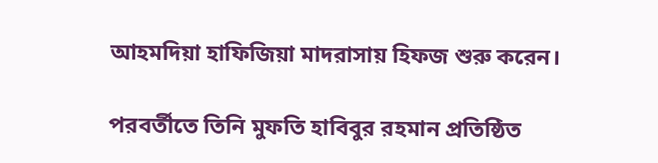আহমদিয়া হাফিজিয়া মাদরাসায় হিফজ শুরু করেন।

পরবর্তীতে তিনি মুফতি হাবিবুর রহমান প্রতিষ্ঠিত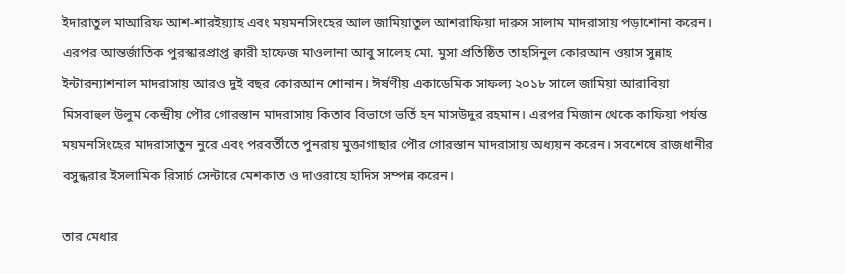ইদারাতুল মাআরিফ আশ-শারইয়্যাহ এবং ময়মনসিংহের আল জামিয়াতুল আশরাফিয়া দারুস সালাম মাদরাসায় পড়াশোনা করেন। এরপর আন্তর্জাতিক পুরস্কারপ্রাপ্ত ক্বারী হাফেজ মাওলানা আবু সালেহ মো. মুসা প্রতিষ্ঠিত তাহসিনুল কোরআন ওয়াস সুন্নাহ ইন্টারন্যাশনাল মাদরাসায় আরও দুই বছর কোরআন শোনান। ঈর্ষণীয় একাডেমিক সাফল্য ২০১৮ সালে জামিয়া আরাবিয়া মিসবাহুল উলুম কেন্দ্রীয় পৌর গোরস্তান মাদরাসায় কিতাব বিভাগে ভর্তি হন মাসউদুর রহমান। এরপর মিজান থেকে কাফিয়া পর্যন্ত ময়মনসিংহের মাদরাসাতুন নুরে এবং পরবর্তীতে পুনরায় মুক্তাগাছার পৌর গোরস্তান মাদরাসায় অধ্যয়ন করেন। সবশেষে রাজধানীর বসুন্ধরার ইসলামিক রিসার্চ সেন্টারে মেশকাত ও দাওরায়ে হাদিস সম্পন্ন করেন।

তার মেধার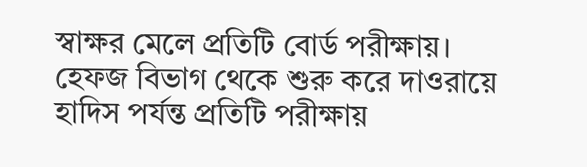স্বাক্ষর মেলে প্রতিটি বোর্ড পরীক্ষায়। হেফজ বিভাগ থেকে শুরু করে দাওরায়ে হাদিস পর্যন্ত প্রতিটি পরীক্ষায়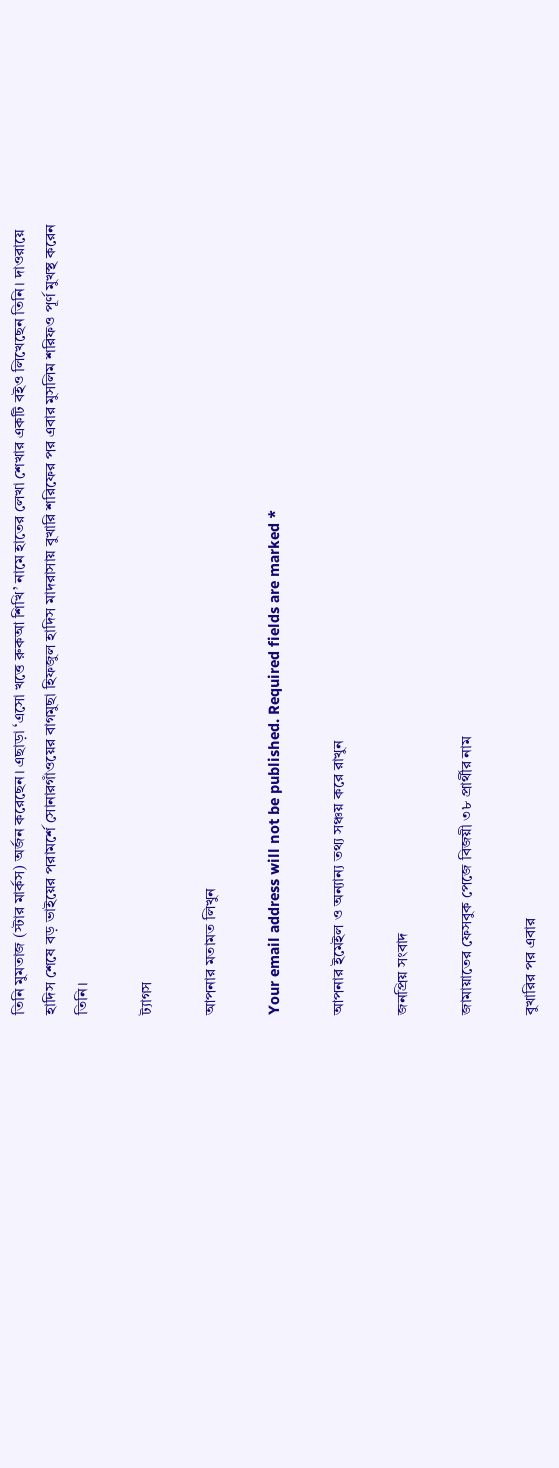তিনি মুমতাজ (স্টার মার্কস) অর্জন করেছেন। এছাড়া ‘এসো খত্তে রুকআ শিখি’ নামে হাতের লেখা শেখার একটি বইও লিখেছেন তিনি। দাওরায়ে হাদিস শেষে বড় ভাইয়ের পরামর্শে সোনারগাঁওয়ের বাগমুছা হিফজুল হাদিস মাদরাসায় বুখারি শরিফের পর এবার মুসলিম শরিফও পূর্ণ মুখস্থ করেন তিনি।

ট্যাগস

আপনার মতামত লিখুন

Your email address will not be published. Required fields are marked *

আপনার ইমেইল ও অন্যান্য তথ্য সঞ্চয় করে রাখুন

জনপ্রিয় সংবাদ

জামায়াতের ফেসবুক পেজে বিজয়ী ৩৮ প্রার্থীর নাম

বুখারির পর এবার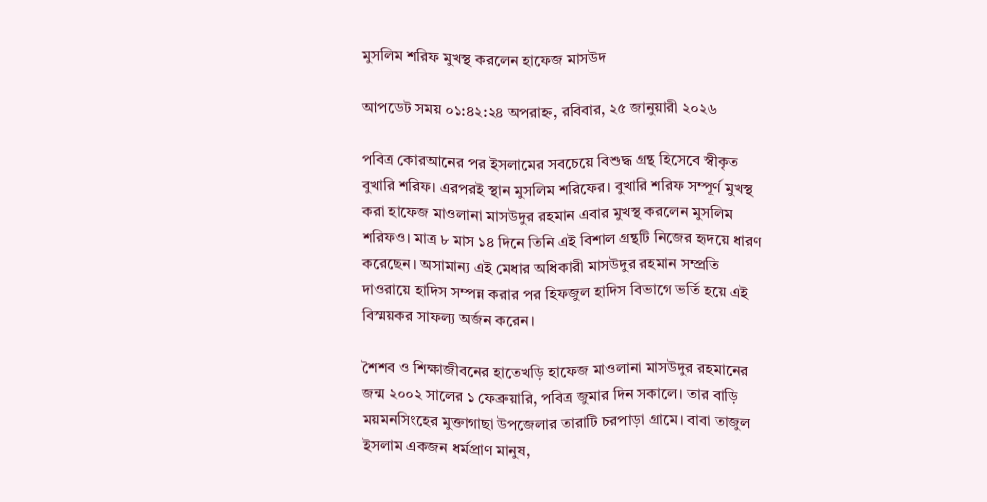মুসলিম শরিফ মুখস্থ করলেন হাফেজ মাসউদ

আপডেট সময় ০১:৪২:২৪ অপরাহ্ন, রবিবার, ২৫ জানুয়ারী ২০২৬

পবিত্র কোরআনের পর ইসলামের সবচেয়ে বিশুদ্ধ গ্রন্থ হিসেবে স্বীকৃত বুখারি শরিফ। এরপরই স্থান মুসলিম শরিফের। বুখারি শরিফ সম্পূর্ণ মুখস্থ করা হাফেজ মাওলানা মাসউদুর রহমান এবার মুখস্থ করলেন মুসলিম শরিফও। মাত্র ৮ মাস ১৪ দিনে তিনি এই বিশাল গ্রন্থটি নিজের হৃদয়ে ধারণ করেছেন। অসামান্য এই মেধার অধিকারী মাসউদুর রহমান সম্প্রতি দাওরায়ে হাদিস সম্পন্ন করার পর হিফজুল হাদিস বিভাগে ভর্তি হয়ে এই বিস্ময়কর সাফল্য অর্জন করেন।

শৈশব ও শিক্ষাজীবনের হাতেখড়ি হাফেজ মাওলানা মাসউদুর রহমানের জন্ম ২০০২ সালের ১ ফেব্রুয়ারি, পবিত্র জুমার দিন সকালে। তার বাড়ি ময়মনসিংহের মুক্তাগাছা উপজেলার তারাটি চরপাড়া গ্রামে। বাবা তাজুল ইসলাম একজন ধর্মপ্রাণ মানুষ,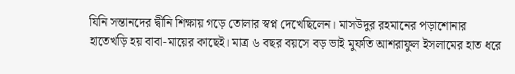যিনি সন্তানদের দ্বীনি শিক্ষায় গড়ে তোলার স্বপ্ন দেখেছিলেন। মাসউদুর রহমানের পড়াশোনার হাতেখড়ি হয় বাবা-মায়ের কাছেই। মাত্র ৬ বছর বয়সে বড় ভাই মুফতি আশরাফুল ইসলামের হাত ধরে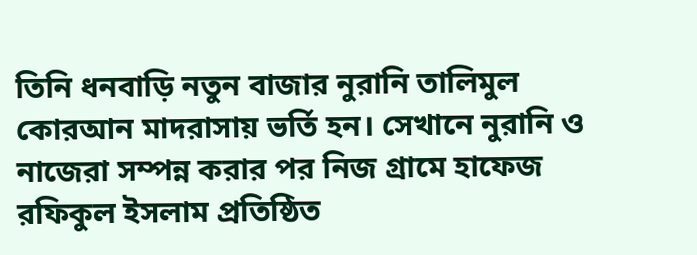তিনি ধনবাড়ি নতুন বাজার নুরানি তালিমুল কোরআন মাদরাসায় ভর্তি হন। সেখানে নুরানি ও নাজেরা সম্পন্ন করার পর নিজ গ্রামে হাফেজ রফিকুল ইসলাম প্রতিষ্ঠিত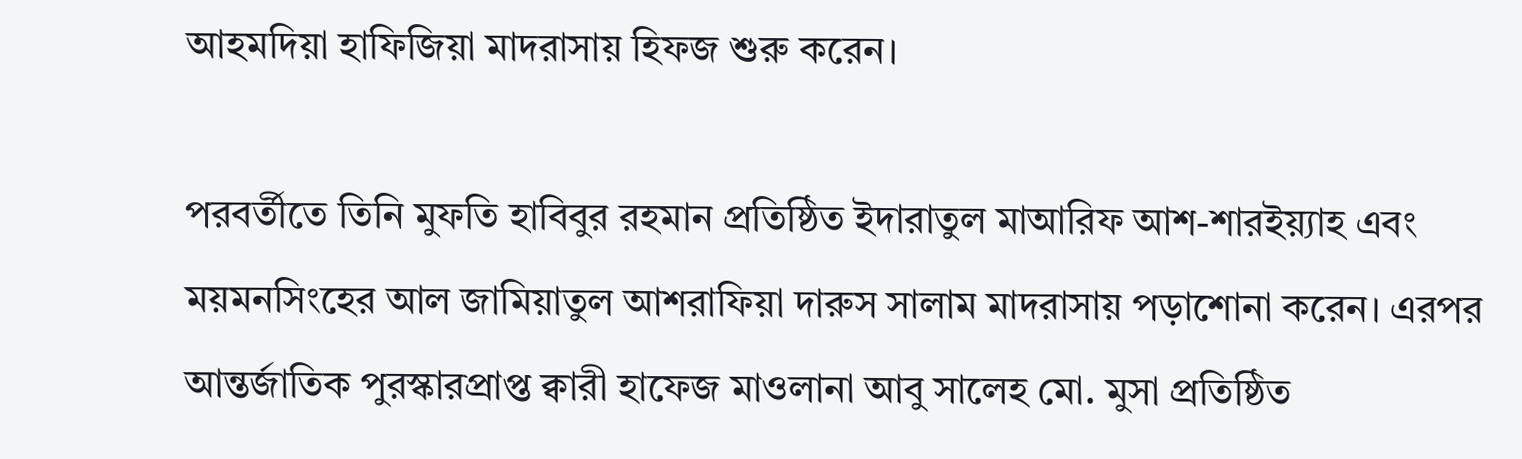আহমদিয়া হাফিজিয়া মাদরাসায় হিফজ শুরু করেন।

পরবর্তীতে তিনি মুফতি হাবিবুর রহমান প্রতিষ্ঠিত ইদারাতুল মাআরিফ আশ-শারইয়্যাহ এবং ময়মনসিংহের আল জামিয়াতুল আশরাফিয়া দারুস সালাম মাদরাসায় পড়াশোনা করেন। এরপর আন্তর্জাতিক পুরস্কারপ্রাপ্ত ক্বারী হাফেজ মাওলানা আবু সালেহ মো. মুসা প্রতিষ্ঠিত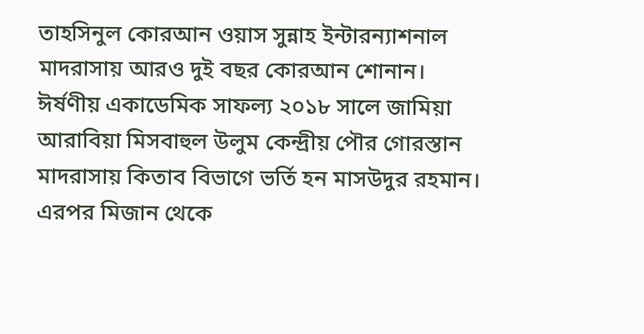তাহসিনুল কোরআন ওয়াস সুন্নাহ ইন্টারন্যাশনাল মাদরাসায় আরও দুই বছর কোরআন শোনান। ঈর্ষণীয় একাডেমিক সাফল্য ২০১৮ সালে জামিয়া আরাবিয়া মিসবাহুল উলুম কেন্দ্রীয় পৌর গোরস্তান মাদরাসায় কিতাব বিভাগে ভর্তি হন মাসউদুর রহমান। এরপর মিজান থেকে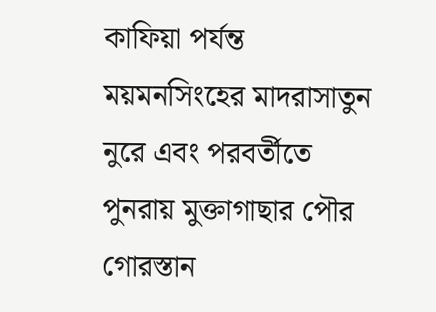কাফিয়া পর্যন্ত ময়মনসিংহের মাদরাসাতুন নুরে এবং পরবর্তীতে পুনরায় মুক্তাগাছার পৌর গোরস্তান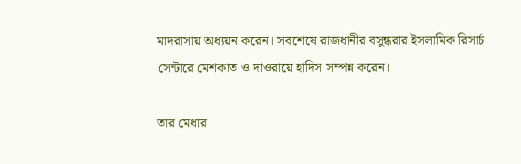মাদরাসায় অধ্যয়ন করেন। সবশেষে রাজধানীর বসুন্ধরার ইসলামিক রিসার্চ সেন্টারে মেশকাত ও দাওরায়ে হাদিস সম্পন্ন করেন।

তার মেধার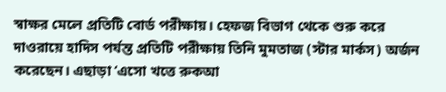স্বাক্ষর মেলে প্রতিটি বোর্ড পরীক্ষায়। হেফজ বিভাগ থেকে শুরু করে দাওরায়ে হাদিস পর্যন্ত প্রতিটি পরীক্ষায় তিনি মুমতাজ (স্টার মার্কস) অর্জন করেছেন। এছাড়া ‘এসো খত্তে রুকআ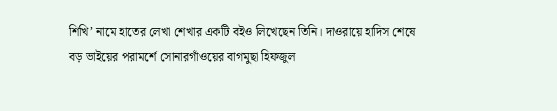শিখি’ নামে হাতের লেখা শেখার একটি বইও লিখেছেন তিনি। দাওরায়ে হাদিস শেষে বড় ভাইয়ের পরামর্শে সোনারগাঁওয়ের বাগমুছা হিফজুল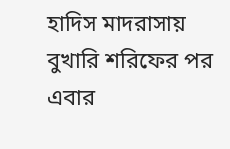হাদিস মাদরাসায় বুখারি শরিফের পর এবার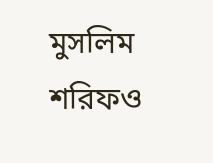মুসলিম শরিফও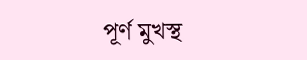পূর্ণ মুখস্থ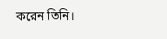করেন তিনি।